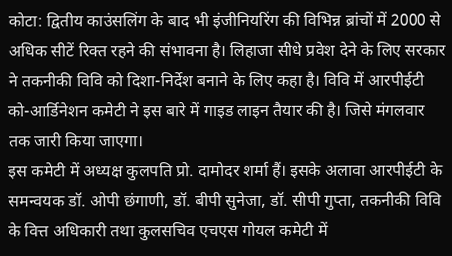कोटा: द्वितीय काउंसलिंग के बाद भी इंजीनियरिंग की विभिन्न ब्रांचों में 2000 से अधिक सीटें रिक्त रहने की संभावना है। लिहाजा सीधे प्रवेश देने के लिए सरकार ने तकनीकी विवि को दिशा-निर्देश बनाने के लिए कहा है। विवि में आरपीईटी को-आर्डिनेशन कमेटी ने इस बारे में गाइड लाइन तैयार की है। जिसे मंगलवार तक जारी किया जाएगा।
इस कमेटी में अध्यक्ष कुलपति प्रो. दामोदर शर्मा हैं। इसके अलावा आरपीईटी के समन्वयक डॉ. ओपी छंगाणी, डॉ. बीपी सुनेजा, डॉ. सीपी गुप्ता, तकनीकी विवि के वित्त अधिकारी तथा कुलसचिव एचएस गोयल कमेटी में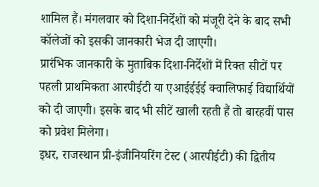शामिल हैं। मंगलवार को दिशा-निर्देशों को मंजूरी देने के बाद सभी कॉलेजों को इसकी जानकारी भेज दी जाएगी।
प्रारंभिक जानकारी के मुताबिक दिशा-निर्देशों में रिक्त सीटों पर पहली प्राथमिकता आरपीईटी या एआईईईई क्वालिफाई विद्यार्थियों को दी जाएगी। इसके बाद भी सीटें खाली रहती हैं तो बारहवीं पास को प्रवेश मिलेगा।
इधर, राजस्थान प्री-इंजीनियरिंग टेस्ट (आरपीईटी) की द्वितीय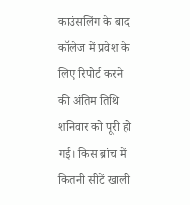काउंसलिंग के बाद कॉलेज में प्रवेश के लिए रिपोर्ट करने की अंतिम तिथि शनिवार को पूरी हो गई। किस ब्रांच में कितनी सीटें खाली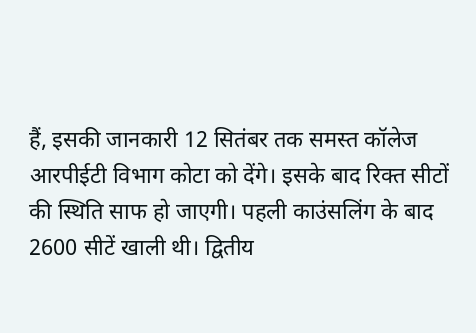हैं, इसकी जानकारी 12 सितंबर तक समस्त कॉलेज आरपीईटी विभाग कोटा को देंगे। इसके बाद रिक्त सीटों की स्थिति साफ हो जाएगी। पहली काउंसलिंग के बाद 2600 सीटें खाली थी। द्वितीय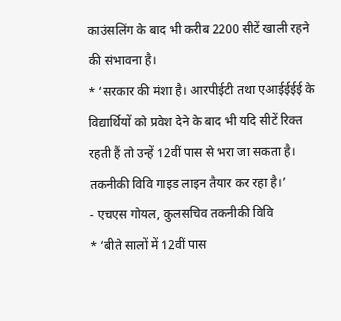काउंसलिंग के बाद भी करीब 2200 सीटें खाली रहने की संभावना है।
* ‘सरकार की मंशा है। आरपीईटी तथा एआईईईई के विद्यार्थियों को प्रवेश देने के बाद भी यदि सीटें रिक्त रहती हैं तो उन्हें 12वीं पास से भरा जा सकता है। तकनीकी विवि गाइड लाइन तैयार कर रहा है।’
- एचएस गोयल, कुलसचिव तकनीकी विवि
* ‘बीते सालों में 12वीं पास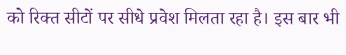को रिक्त सीटों पर सीधे प्रवेश मिलता रहा है। इस बार भी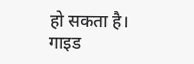हो सकता है। गाइड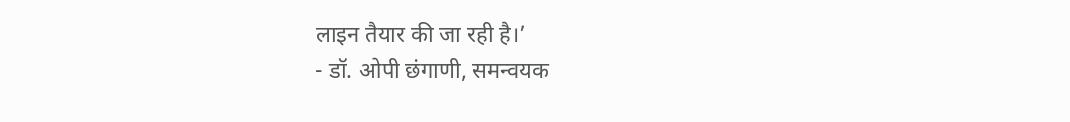लाइन तैयार की जा रही है।’
- डॉ. ओपी छंगाणी, समन्वयक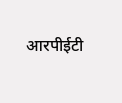आरपीईटी